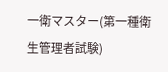一衛マスター(第一種衛生管理者試験)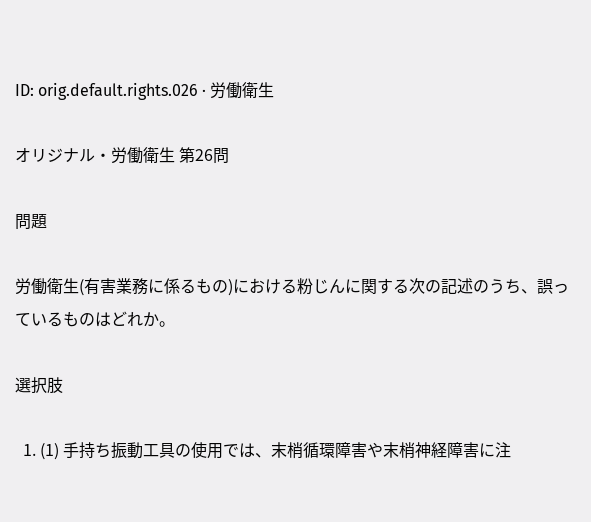ID: orig.default.rights.026 · 労働衛生

オリジナル・労働衛生 第26問

問題

労働衛生(有害業務に係るもの)における粉じんに関する次の記述のうち、誤っているものはどれか。

選択肢

  1. (1) 手持ち振動工具の使用では、末梢循環障害や末梢神経障害に注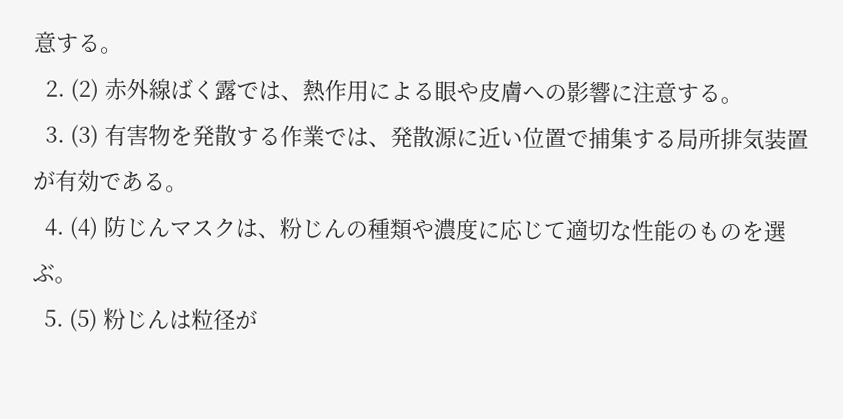意する。
  2. (2) 赤外線ばく露では、熱作用による眼や皮膚への影響に注意する。
  3. (3) 有害物を発散する作業では、発散源に近い位置で捕集する局所排気装置が有効である。
  4. (4) 防じんマスクは、粉じんの種類や濃度に応じて適切な性能のものを選ぶ。
  5. (5) 粉じんは粒径が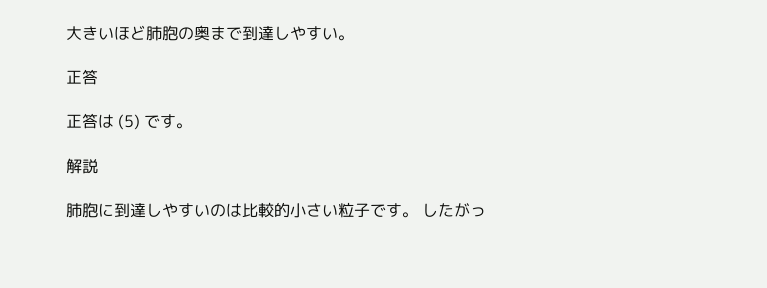大きいほど肺胞の奥まで到達しやすい。

正答

正答は (5) です。

解説

肺胞に到達しやすいのは比較的小さい粒子です。 したがっ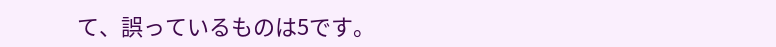て、誤っているものは5です。